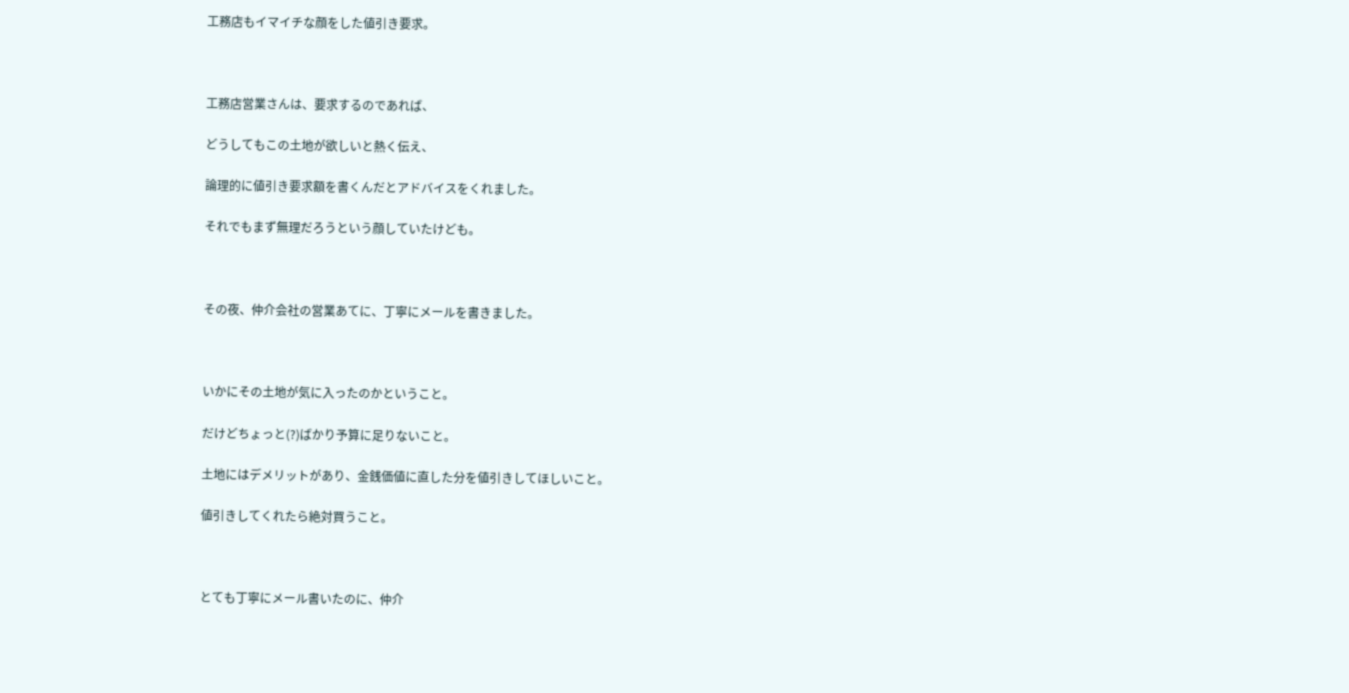工務店もイマイチな顔をした値引き要求。



工務店営業さんは、要求するのであれば、

どうしてもこの土地が欲しいと熱く伝え、

論理的に値引き要求額を書くんだとアドバイスをくれました。

それでもまず無理だろうという顔していたけども。



その夜、仲介会社の営業あてに、丁寧にメールを書きました。



いかにその土地が気に入ったのかということ。

だけどちょっと(?)ばかり予算に足りないこと。

土地にはデメリットがあり、金銭価値に直した分を値引きしてほしいこと。

値引きしてくれたら絶対買うこと。



とても丁寧にメール書いたのに、仲介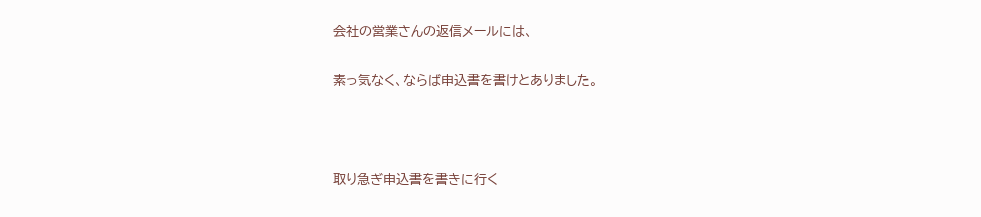会社の営業さんの返信メールには、

素っ気なく、ならば申込書を書けとありました。



取り急ぎ申込書を書きに行く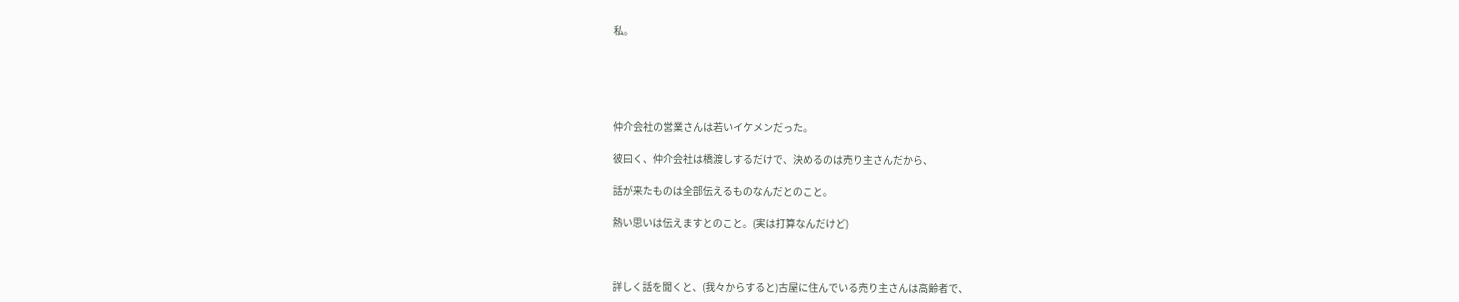私。





仲介会社の営業さんは若いイケメンだった。

彼曰く、仲介会社は橋渡しするだけで、決めるのは売り主さんだから、

話が来たものは全部伝えるものなんだとのこと。

熱い思いは伝えますとのこと。(実は打算なんだけど)



詳しく話を聞くと、(我々からすると)古屋に住んでいる売り主さんは高齢者で、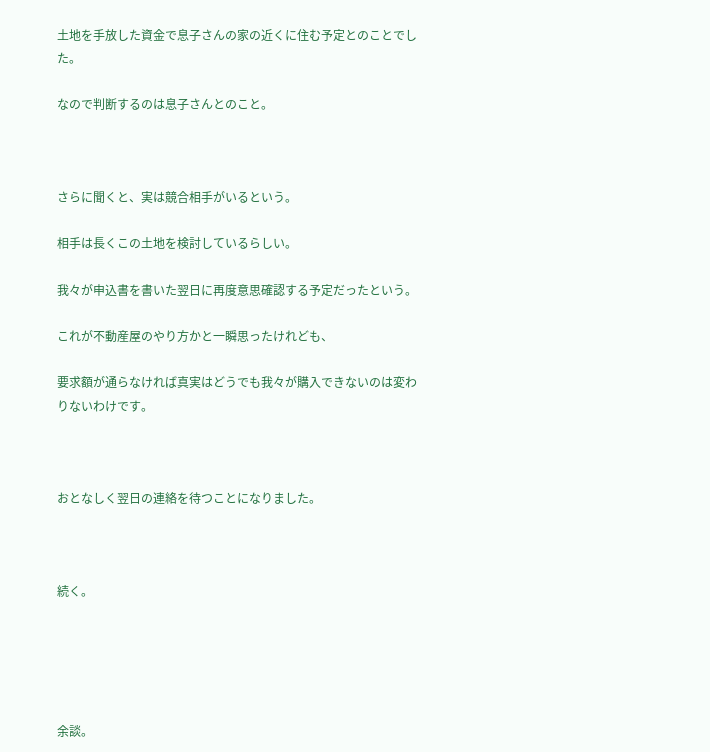土地を手放した資金で息子さんの家の近くに住む予定とのことでした。

なので判断するのは息子さんとのこと。



さらに聞くと、実は競合相手がいるという。

相手は長くこの土地を検討しているらしい。

我々が申込書を書いた翌日に再度意思確認する予定だったという。

これが不動産屋のやり方かと一瞬思ったけれども、

要求額が通らなければ真実はどうでも我々が購入できないのは変わりないわけです。



おとなしく翌日の連絡を待つことになりました。



続く。





余談。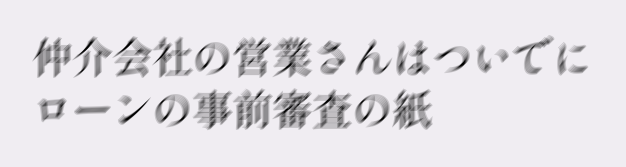仲介会社の営業さんはついでにローンの事前審査の紙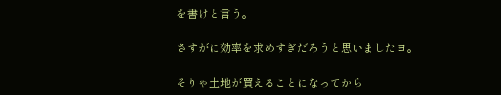を書けと言う。

さすがに効率を求めすぎだろうと思いましたヨ。

そりゃ土地が買えることになってから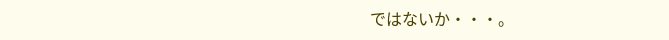ではないか・・・。